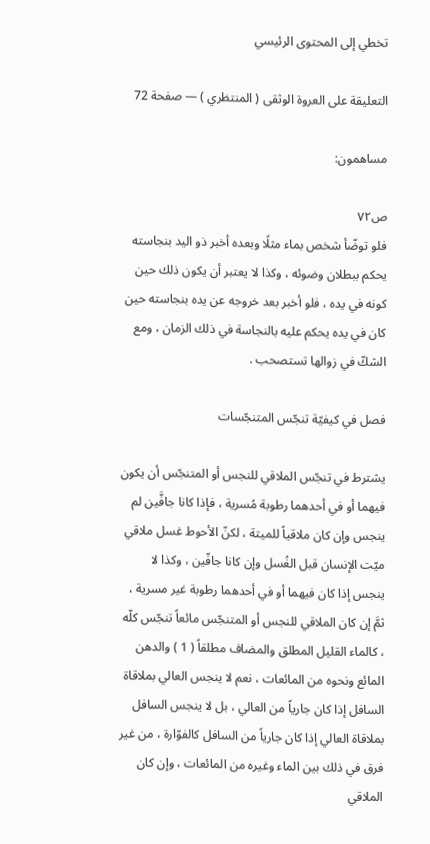تخطي إلى المحتوى الرئيسي

التعليقة على العروة الوثقى ( المنتظري ) — صفحة 72

مساهمون:

ص٧٢
فلو توضّأ شخص بماء مثلًا وبعده أخبر ذو اليد بنجاسته يحكم ببطلان وضوئه ، وكذا لا يعتبر أن يكون ذلك حين كونه في يده ، فلو أخبر بعد خروجه عن يده بنجاسته حين كان في يده يحكم عليه بالنجاسة في ذلك الزمان ، ومع الشكّ في زوالها تستصحب .

فصل في كيفيّة تنجّس المتنجّسات

يشترط في تنجّس الملاقي للنجس أو المتنجّس أن يكون فيهما أو في أحدهما رطوبة مُسرية ، فإذا كانا جافَّين لم ينجس وإن كان ملاقياً للميتة ، لكنّ الأحوط غسل ملاقي ميّت الإنسان قبل الغُسل وإن كانا جافّين ، وكذا لا ينجس إذا كان فيهما أو في أحدهما رطوبة غير مسرية ، ثمَّ إن كان الملاقي للنجس أو المتنجّس مائعاً تنجّس كلّه ، كالماء القليل المطلق والمضاف مطلقاً ( 1 ) والدهن المائع ونحوه من المائعات ، نعم لا ينجس العالي بملاقاة السافل إذا كان جارياً من العالي ، بل لا ينجس السافل بملاقاة العالي إذا كان جارياً من السافل كالفوّارة ، من غير فرق في ذلك بين الماء وغيره من المائعات ، وإن كان الملاقي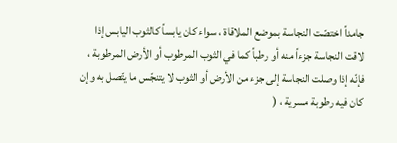جامداً اختصّت النجاسة بموضع الملاقاة ، سواء كان يابساً كالثوب اليابس إذا لاقت النجاسة جزءاً منه أو رطباً كما في الثوب المرطوب أو الأرض المرطوبة ، فإنّه إذا وصلت النجاسة إلى جزء من الأرض أو الثوب لا يتنجّس ما يتّصل به وإن كان فيه رطوبة مسرية ، (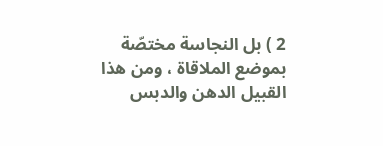2 ) بل النجاسة مختصّة بموضع الملاقاة ، ومن هذا القبيل الدهن والدبس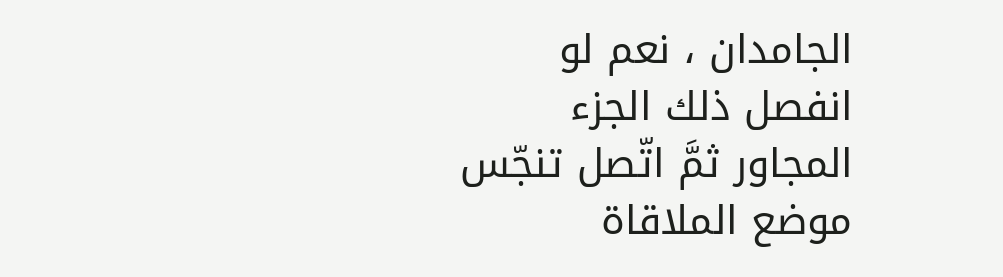الجامدان ، نعم لو انفصل ذلك الجزء المجاور ثمَّ اتّصل تنجّس موضع الملاقاة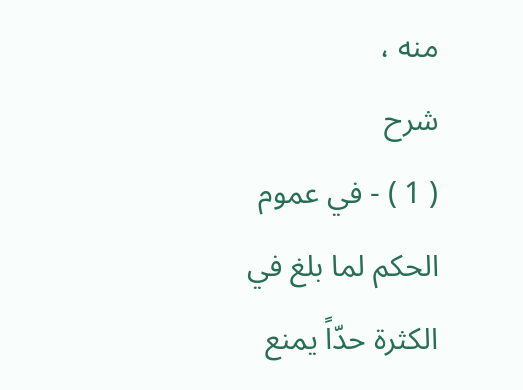منه ،
شرح
( 1 ) - في عموم الحكم لما بلغ في الكثرة حدّاً يمنع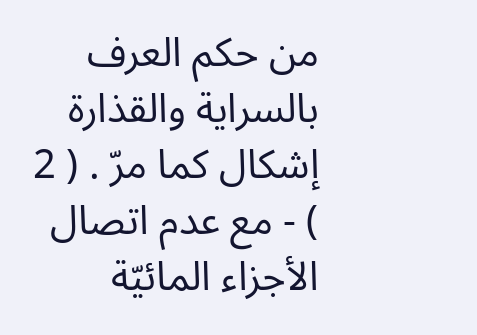من حكم العرف بالسراية والقذارة إشكال كما مرّ . ( 2 ) - مع عدم اتصال الأجزاء المائيّة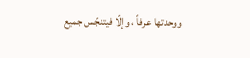ووحدتها عرفاً ، وإلّا فيتنجّس جميع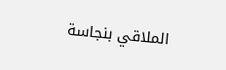الملاقي بنجاسة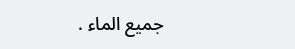جميع الماء .